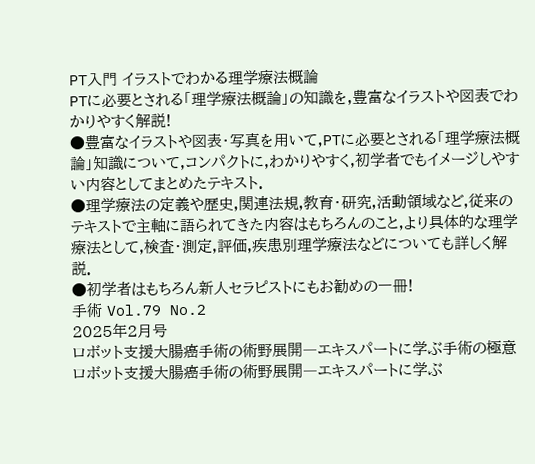PT入門 イラストでわかる理学療法概論
PTに必要とされる「理学療法概論」の知識を,豊富なイラストや図表でわかりやすく解説!
●豊富なイラストや図表・写真を用いて,PTに必要とされる「理学療法概論」知識について,コンパクトに,わかりやすく,初学者でもイメージしやすい内容としてまとめたテキスト.
●理学療法の定義や歴史,関連法規,教育・研究,活動領域など,従来のテキストで主軸に語られてきた内容はもちろんのこと,より具体的な理学療法として,検査・測定,評価,疾患別理学療法などについても詳しく解説.
●初学者はもちろん新人セラピストにもお勧めの一冊!
手術 Vol.79 No.2
2025年2月号
ロボット支援大腸癌手術の術野展開―エキスパートに学ぶ手術の極意
ロボット支援大腸癌手術の術野展開―エキスパートに学ぶ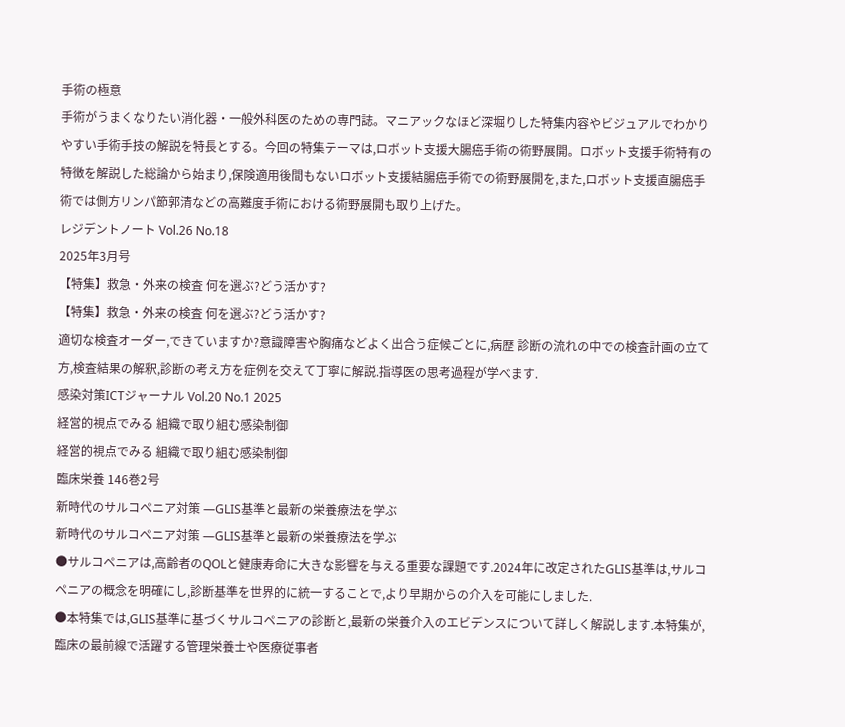手術の極意
手術がうまくなりたい消化器・一般外科医のための専門誌。マニアックなほど深堀りした特集内容やビジュアルでわかりやすい手術手技の解説を特長とする。今回の特集テーマは,ロボット支援大腸癌手術の術野展開。ロボット支援手術特有の特徴を解説した総論から始まり,保険適用後間もないロボット支援結腸癌手術での術野展開を,また,ロボット支援直腸癌手術では側方リンパ節郭清などの高難度手術における術野展開も取り上げた。
レジデントノート Vol.26 No.18
2025年3月号
【特集】救急・外来の検査 何を選ぶ?どう活かす?
【特集】救急・外来の検査 何を選ぶ?どう活かす?
適切な検査オーダー,できていますか?意識障害や胸痛などよく出合う症候ごとに,病歴 診断の流れの中での検査計画の立て方,検査結果の解釈,診断の考え方を症例を交えて丁寧に解説.指導医の思考過程が学べます.
感染対策ICTジャーナル Vol.20 No.1 2025
経営的視点でみる 組織で取り組む感染制御
経営的視点でみる 組織で取り組む感染制御
臨床栄養 146巻2号
新時代のサルコペニア対策 ―GLIS基準と最新の栄養療法を学ぶ
新時代のサルコペニア対策 ―GLIS基準と最新の栄養療法を学ぶ
●サルコペニアは,高齢者のQOLと健康寿命に大きな影響を与える重要な課題です.2024年に改定されたGLIS基準は,サルコペニアの概念を明確にし,診断基準を世界的に統一することで,より早期からの介入を可能にしました.
●本特集では,GLIS基準に基づくサルコペニアの診断と,最新の栄養介入のエビデンスについて詳しく解説します.本特集が,臨床の最前線で活躍する管理栄養士や医療従事者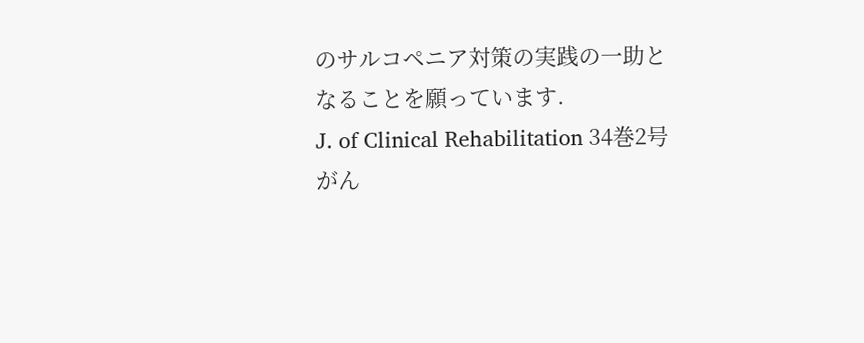のサルコペニア対策の実践の一助となることを願っています.
J. of Clinical Rehabilitation 34巻2号
がん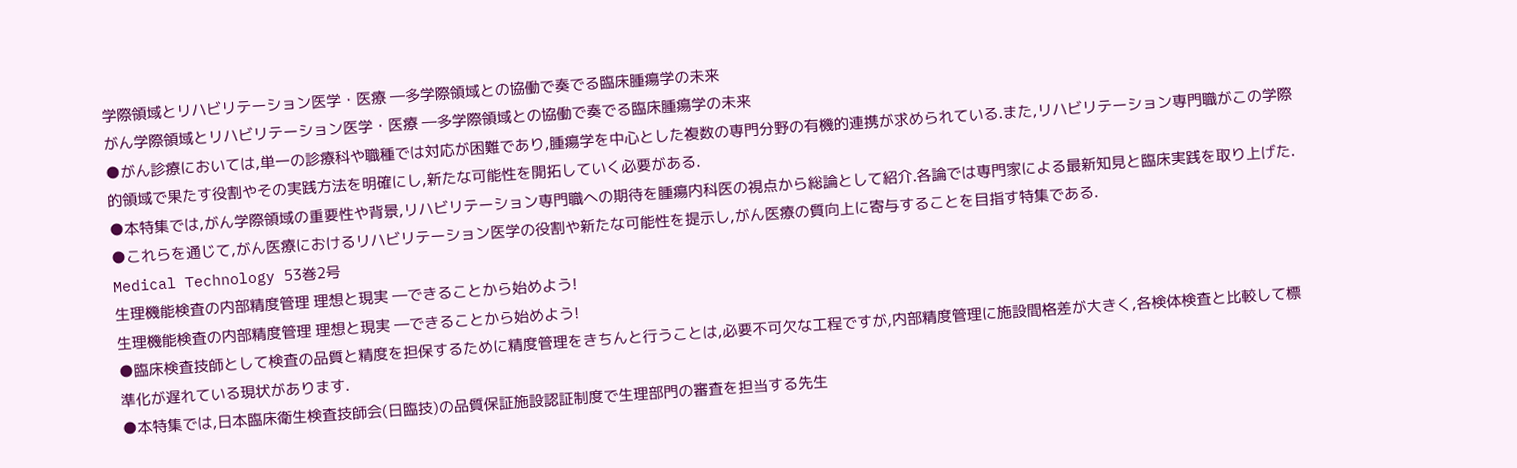学際領域とリハビリテーション医学・医療 ―多学際領域との協働で奏でる臨床腫瘍学の未来
がん学際領域とリハビリテーション医学・医療 ―多学際領域との協働で奏でる臨床腫瘍学の未来
●がん診療においては,単一の診療科や職種では対応が困難であり,腫瘍学を中心とした複数の専門分野の有機的連携が求められている.また,リハビリテーション専門職がこの学際的領域で果たす役割やその実践方法を明確にし,新たな可能性を開拓していく必要がある.
●本特集では,がん学際領域の重要性や背景,リハビリテーション専門職への期待を腫瘍内科医の視点から総論として紹介.各論では専門家による最新知見と臨床実践を取り上げた.
●これらを通じて,がん医療におけるリハビリテーション医学の役割や新たな可能性を提示し,がん医療の質向上に寄与することを目指す特集である.
Medical Technology 53巻2号
生理機能検査の内部精度管理 理想と現実 ―できることから始めよう!
生理機能検査の内部精度管理 理想と現実 ―できることから始めよう!
●臨床検査技師として検査の品質と精度を担保するために精度管理をきちんと行うことは,必要不可欠な工程ですが,内部精度管理に施設間格差が大きく,各検体検査と比較して標準化が遅れている現状があります.
●本特集では,日本臨床衛生検査技師会(日臨技)の品質保証施設認証制度で生理部門の審査を担当する先生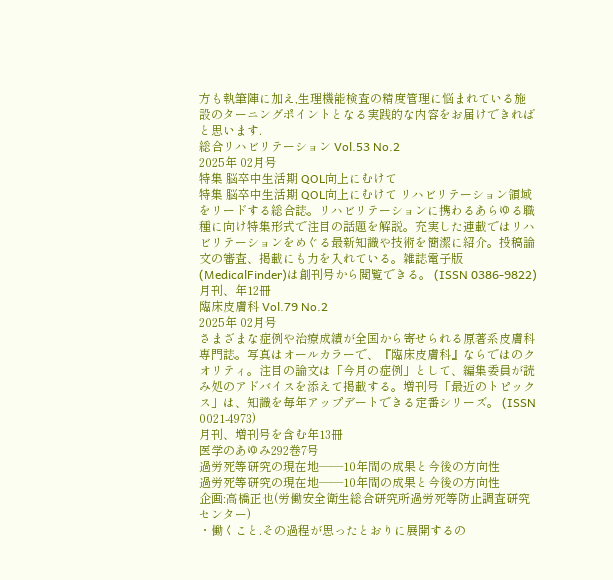方も執筆陣に加え,生理機能検査の精度管理に悩まれている施設のターニングポイントとなる実践的な内容をお届けできればと思います.
総合リハビリテーション Vol.53 No.2
2025年 02月号
特集 脳卒中生活期 QOL向上にむけて
特集 脳卒中生活期 QOL向上にむけて リハビリテーション領域をリードする総合誌。リハビリテーションに携わるあらゆる職種に向け特集形式で注目の話題を解説。充実した連載ではリハビリテーションをめぐる最新知識や技術を簡潔に紹介。投稿論文の審査、掲載にも力を入れている。雑誌電子版(MedicalFinder)は創刊号から閲覧できる。 (ISSN 0386-9822)
月刊、年12冊
臨床皮膚科 Vol.79 No.2
2025年 02月号
さまざまな症例や治療成績が全国から寄せられる原著系皮膚科専門誌。写真はオールカラーで、『臨床皮膚科』ならではのクオリティ。注目の論文は「今月の症例」として、編集委員が読み処のアドバイスを添えて掲載する。増刊号「最近のトピックス」は、知識を毎年アップデートできる定番シリーズ。 (ISSN 0021-4973)
月刊、増刊号を含む年13冊
医学のあゆみ292巻7号
過労死等研究の現在地――10年間の成果と今後の方向性
過労死等研究の現在地――10年間の成果と今後の方向性
企画:高橋正也(労働安全衛生総合研究所過労死等防止調査研究センター)
・働くこと.その過程が思ったとおりに展開するの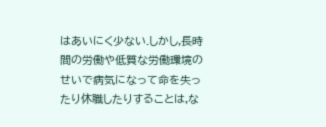はあいにく少ない.しかし,長時間の労働や低質な労働環境のせいで病気になって命を失ったり休職したりすることは,な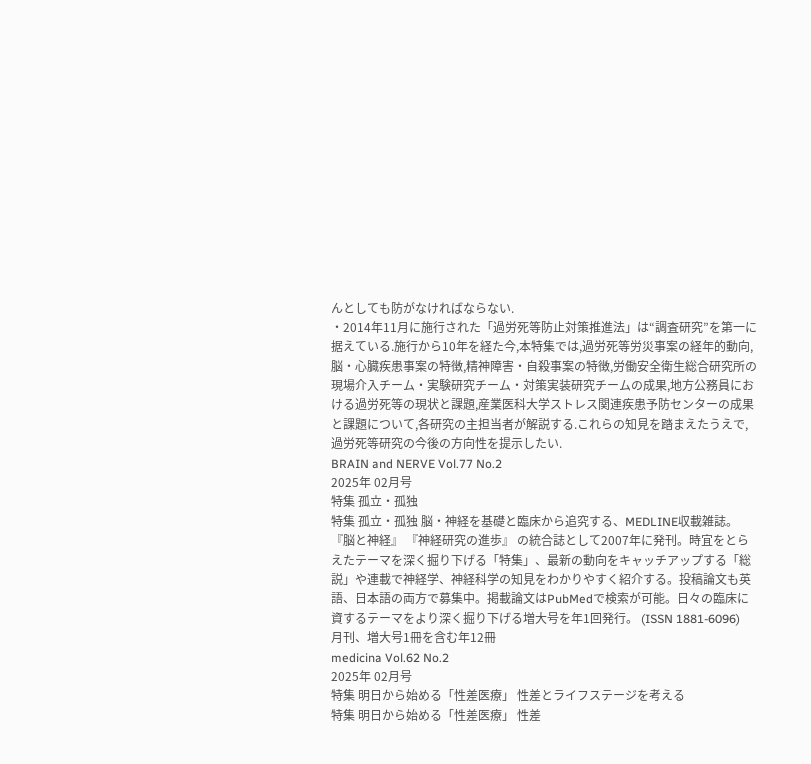んとしても防がなければならない.
・2014年11月に施行された「過労死等防止対策推進法」は“調査研究”を第一に据えている.施行から10年を経た今,本特集では,過労死等労災事案の経年的動向,脳・心臓疾患事案の特徴,精神障害・自殺事案の特徴,労働安全衛生総合研究所の現場介入チーム・実験研究チーム・対策実装研究チームの成果,地方公務員における過労死等の現状と課題,産業医科大学ストレス関連疾患予防センターの成果と課題について,各研究の主担当者が解説する.これらの知見を踏まえたうえで,過労死等研究の今後の方向性を提示したい.
BRAIN and NERVE Vol.77 No.2
2025年 02月号
特集 孤立・孤独
特集 孤立・孤独 脳・神経を基礎と臨床から追究する、MEDLINE収載雑誌。『脳と神経』 『神経研究の進歩』 の統合誌として2007年に発刊。時宜をとらえたテーマを深く掘り下げる「特集」、最新の動向をキャッチアップする「総説」や連載で神経学、神経科学の知見をわかりやすく紹介する。投稿論文も英語、日本語の両方で募集中。掲載論文はPubMedで検索が可能。日々の臨床に資するテーマをより深く掘り下げる増大号を年1回発行。 (ISSN 1881-6096)
月刊、増大号1冊を含む年12冊
medicina Vol.62 No.2
2025年 02月号
特集 明日から始める「性差医療」 性差とライフステージを考える
特集 明日から始める「性差医療」 性差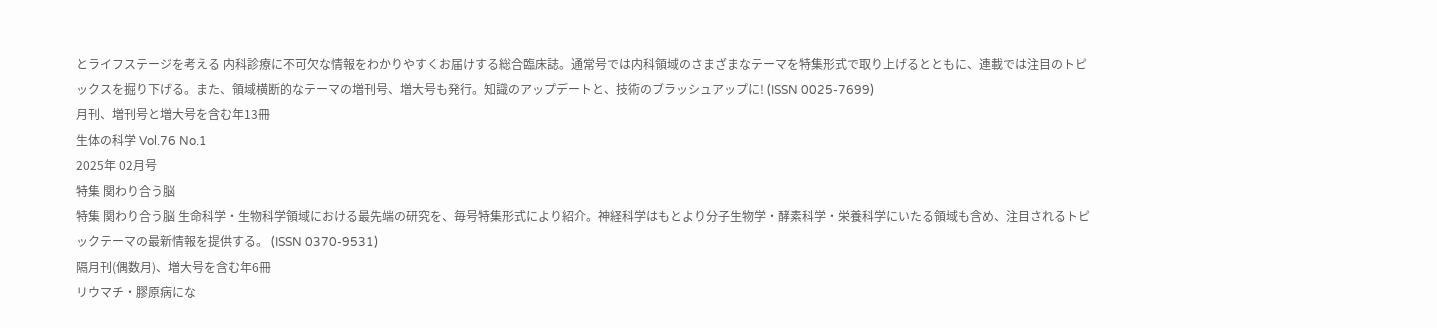とライフステージを考える 内科診療に不可欠な情報をわかりやすくお届けする総合臨床誌。通常号では内科領域のさまざまなテーマを特集形式で取り上げるとともに、連載では注目のトピックスを掘り下げる。また、領域横断的なテーマの増刊号、増大号も発行。知識のアップデートと、技術のブラッシュアップに! (ISSN 0025-7699)
月刊、増刊号と増大号を含む年13冊
生体の科学 Vol.76 No.1
2025年 02月号
特集 関わり合う脳
特集 関わり合う脳 生命科学・生物科学領域における最先端の研究を、毎号特集形式により紹介。神経科学はもとより分子生物学・酵素科学・栄養科学にいたる領域も含め、注目されるトピックテーマの最新情報を提供する。 (ISSN 0370-9531)
隔月刊(偶数月)、増大号を含む年6冊
リウマチ・膠原病にな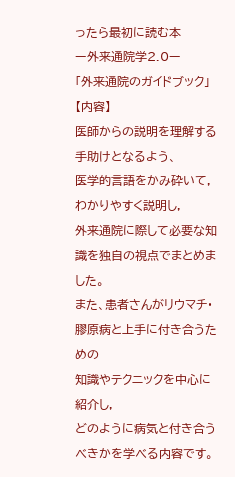ったら最初に読む本
ー外来通院学2.0ー
「外来通院のガイドブック」
【内容】
医師からの説明を理解する手助けとなるよう、
医学的言語をかみ砕いて,わかりやすく説明し,
外来通院に際して必要な知識を独自の視点でまとめました。
また、患者さんがリウマチ・膠原病と上手に付き合うための
知識やテクニックを中心に紹介し,
どのように病気と付き合うべきかを学べる内容です。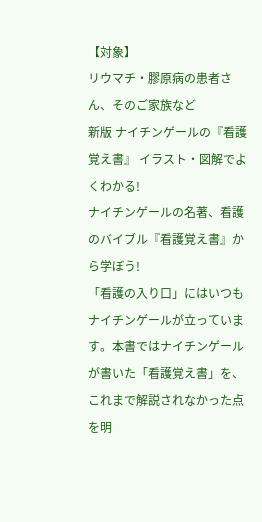【対象】
リウマチ・膠原病の患者さん、そのご家族など
新版 ナイチンゲールの『看護覚え書』 イラスト・図解でよくわかる!
ナイチンゲールの名著、看護のバイブル『看護覚え書』から学ぼう!
「看護の入り口」にはいつもナイチンゲールが立っています。本書ではナイチンゲールが書いた「看護覚え書」を、これまで解説されなかった点を明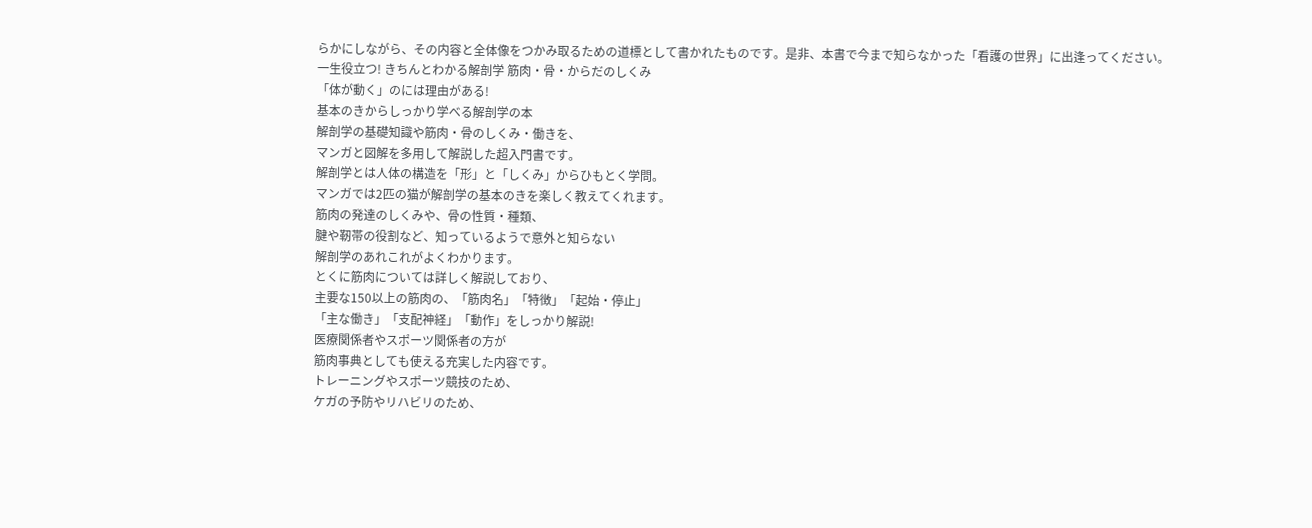らかにしながら、その内容と全体像をつかみ取るための道標として書かれたものです。是非、本書で今まで知らなかった「看護の世界」に出逢ってください。
一生役立つ! きちんとわかる解剖学 筋肉・骨・からだのしくみ
「体が動く」のには理由がある!
基本のきからしっかり学べる解剖学の本
解剖学の基礎知識や筋肉・骨のしくみ・働きを、
マンガと図解を多用して解説した超入門書です。
解剖学とは人体の構造を「形」と「しくみ」からひもとく学問。
マンガでは2匹の猫が解剖学の基本のきを楽しく教えてくれます。
筋肉の発達のしくみや、骨の性質・種類、
腱や靭帯の役割など、知っているようで意外と知らない
解剖学のあれこれがよくわかります。
とくに筋肉については詳しく解説しており、
主要な150以上の筋肉の、「筋肉名」「特徴」「起始・停止」
「主な働き」「支配神経」「動作」をしっかり解説!
医療関係者やスポーツ関係者の方が
筋肉事典としても使える充実した内容です。
トレーニングやスポーツ競技のため、
ケガの予防やリハビリのため、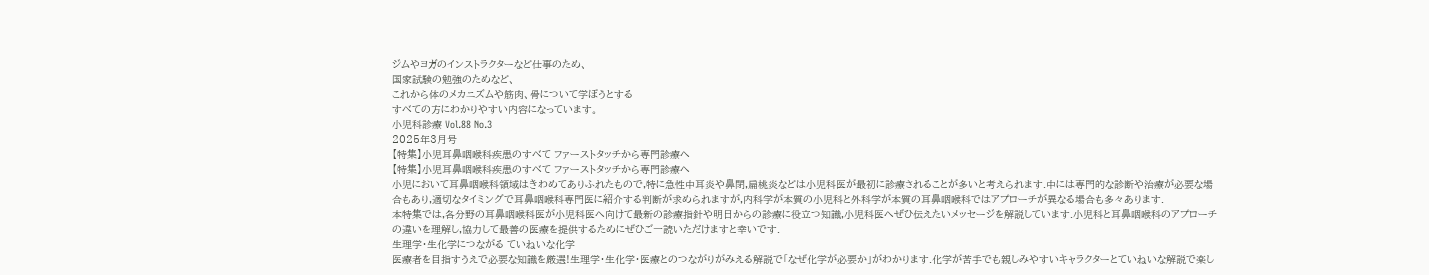ジムやヨガのインストラクターなど仕事のため、
国家試験の勉強のためなど、
これから体のメカニズムや筋肉、骨について学ぼうとする
すべての方にわかりやすい内容になっています。
小児科診療 Vol.88 No.3
2025年3月号
【特集】小児耳鼻咽喉科疾患のすべて ファーストタッチから専門診療へ
【特集】小児耳鼻咽喉科疾患のすべて ファーストタッチから専門診療へ
小児において耳鼻咽喉科領域はきわめてありふれたもので,特に急性中耳炎や鼻閉,扁桃炎などは小児科医が最初に診療されることが多いと考えられます.中には専門的な診断や治療が必要な場合もあり,適切なタイミングで耳鼻咽喉科専門医に紹介する判断が求められますが,内科学が本質の小児科と外科学が本質の耳鼻咽喉科ではアプローチが異なる場合も多々あります.
本特集では,各分野の耳鼻咽喉科医が小児科医へ向けて最新の診療指針や明日からの診療に役立つ知識,小児科医へぜひ伝えたいメッセージを解説しています.小児科と耳鼻咽喉科のアプローチの違いを理解し,協力して最善の医療を提供するためにぜひご一読いただけますと幸いです.
生理学・生化学につながる ていねいな化学
医療者を目指すうえで必要な知識を厳選!生理学・生化学・医療とのつながりがみえる解説で「なぜ化学が必要か」がわかります.化学が苦手でも親しみやすいキャラクターとていねいな解説で楽し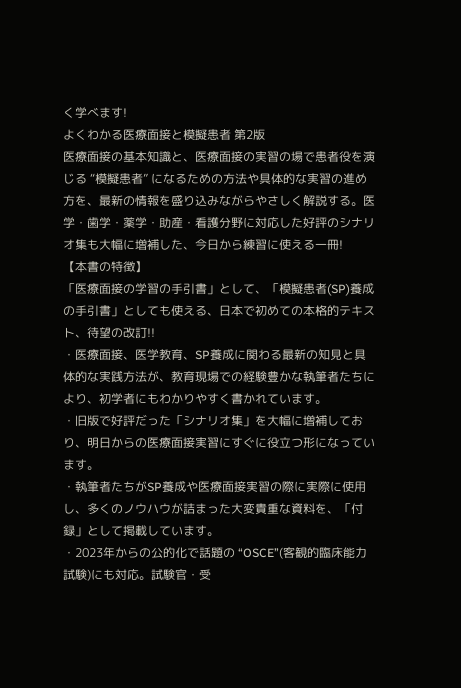く学べます!
よくわかる医療面接と模擬患者 第2版
医療面接の基本知識と、医療面接の実習の場で患者役を演じる “模擬患者” になるための方法や具体的な実習の進め方を、最新の情報を盛り込みながらやさしく解説する。医学・歯学・薬学・助産・看護分野に対応した好評のシナリオ集も大幅に増補した、今日から練習に使える一冊!
【本書の特徴】
「医療面接の学習の手引書」として、「模擬患者(SP)養成の手引書」としても使える、日本で初めての本格的テキスト、待望の改訂!!
・医療面接、医学教育、SP養成に関わる最新の知見と具体的な実践方法が、教育現場での経験豊かな執筆者たちにより、初学者にもわかりやすく書かれています。
・旧版で好評だった「シナリオ集」を大幅に増補しており、明日からの医療面接実習にすぐに役立つ形になっています。
・執筆者たちがSP養成や医療面接実習の際に実際に使用し、多くのノウハウが詰まった大変貴重な資料を、「付録」として掲載しています。
・2023年からの公的化で話題の “OSCE”(客観的臨床能力試験)にも対応。試験官・受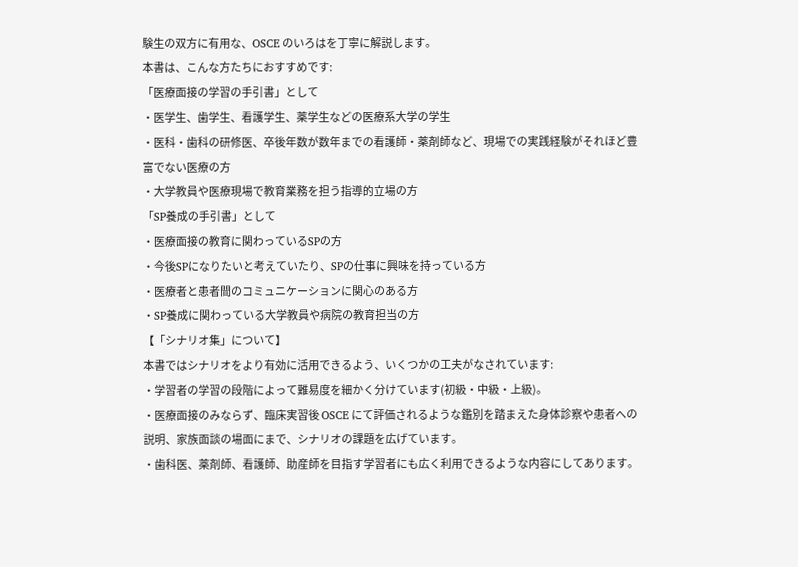験生の双方に有用な、OSCE のいろはを丁寧に解説します。
本書は、こんな方たちにおすすめです:
「医療面接の学習の手引書」として
・医学生、歯学生、看護学生、薬学生などの医療系大学の学生
・医科・歯科の研修医、卒後年数が数年までの看護師・薬剤師など、現場での実践経験がそれほど豊富でない医療の方
・大学教員や医療現場で教育業務を担う指導的立場の方
「SP養成の手引書」として
・医療面接の教育に関わっているSPの方
・今後SPになりたいと考えていたり、SPの仕事に興味を持っている方
・医療者と患者間のコミュニケーションに関心のある方
・SP養成に関わっている大学教員や病院の教育担当の方
【「シナリオ集」について】
本書ではシナリオをより有効に活用できるよう、いくつかの工夫がなされています:
・学習者の学習の段階によって難易度を細かく分けています(初級・中級・上級)。
・医療面接のみならず、臨床実習後 OSCE にて評価されるような鑑別を踏まえた身体診察や患者への説明、家族面談の場面にまで、シナリオの課題を広げています。
・歯科医、薬剤師、看護師、助産師を目指す学習者にも広く利用できるような内容にしてあります。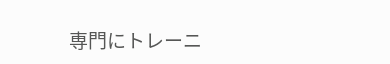専門にトレーニ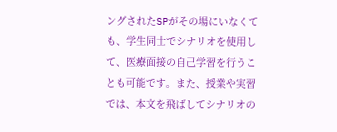ングされたSPがその場にいなくても、学生同士でシナリオを使用して、医療面接の自己学習を行うことも可能です。また、授業や実習では、本文を飛ばしてシナリオの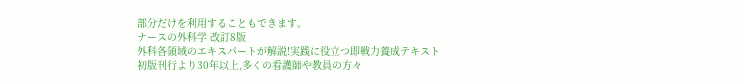部分だけを利用することもできます。
ナースの外科学 改訂8版
外科各領域のエキスパートが解説!実践に役立つ即戦力養成テキスト
初版刊行より30年以上,多くの看護師や教員の方々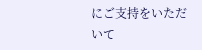にご支持をいただいて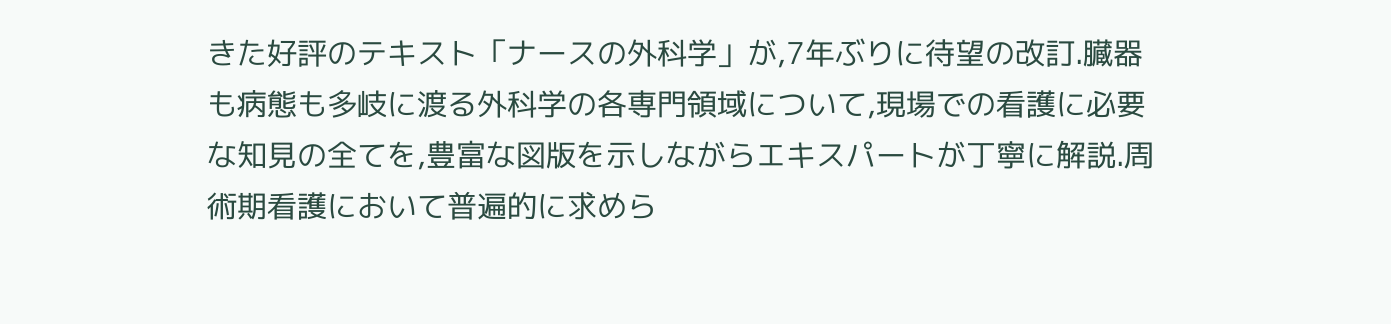きた好評のテキスト「ナースの外科学」が,7年ぶりに待望の改訂.臓器も病態も多岐に渡る外科学の各専門領域について,現場での看護に必要な知見の全てを,豊富な図版を示しながらエキスパートが丁寧に解説.周術期看護において普遍的に求めら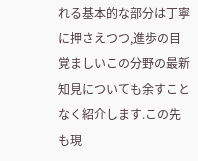れる基本的な部分は丁寧に押さえつつ,進歩の目覚ましいこの分野の最新知見についても余すことなく紹介します.この先も現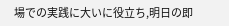場での実践に大いに役立ち,明日の即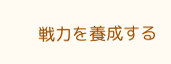戦力を養成する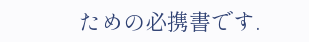ための必携書です.